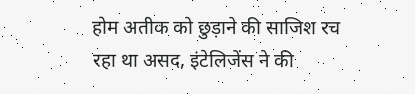होम अतीक को छुड़ाने की साजिश रच रहा था असद, इंटेलिजेंस ने की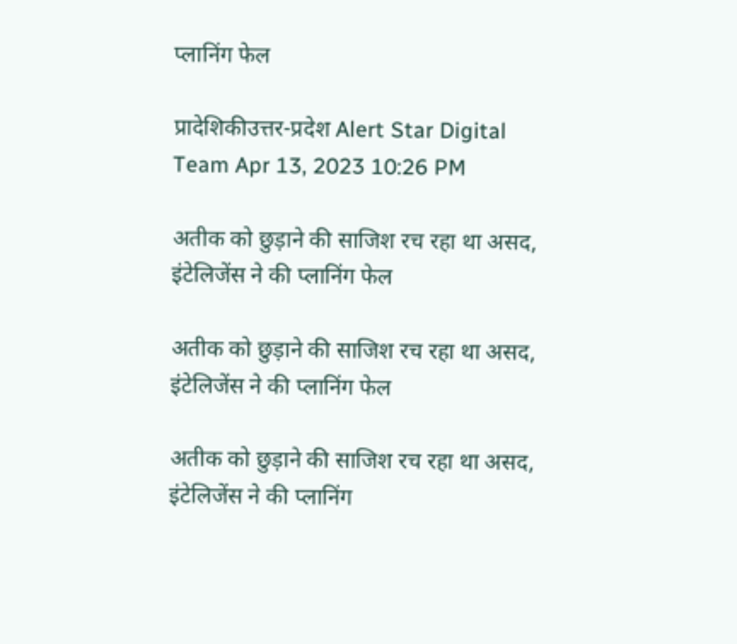प्लानिंग फेल

प्रादेशिकीउत्तर-प्रदेश Alert Star Digital Team Apr 13, 2023 10:26 PM

अतीक को छुड़ाने की साजिश रच रहा था असद, इंटेलिजेंस ने की प्लानिंग फेल

अतीक को छुड़ाने की साजिश रच रहा था असद, इंटेलिजेंस ने की प्लानिंग फेल

अतीक को छुड़ाने की साजिश रच रहा था असद, इंटेलिजेंस ने की प्लानिंग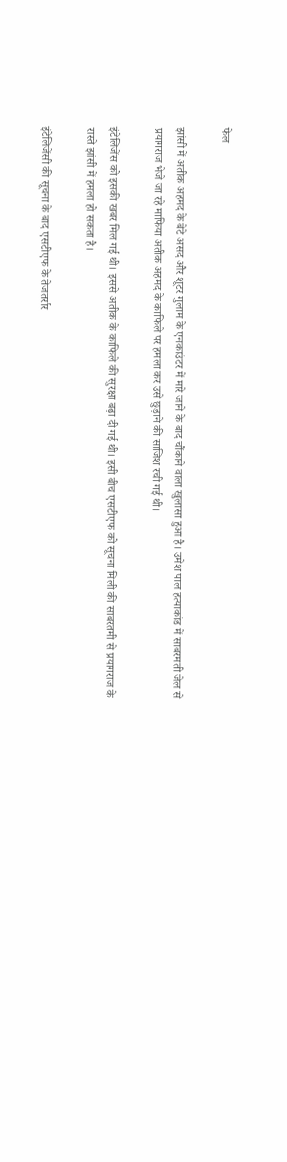फेल

झांसी में अतीक अहमद के बेटे असद और शूटर गुलाम के एनकाउंटर में मारे जाने के बाद चौंकाने वाला खुलासा हुआ है। उमेश पाल हत्याकांड में साबरमती जेल से प्रयागराज भेजे जा रहे माफिया अतीक अहमद के काफिले पर हमला कर उसे छुड़ाने की साजिश रची गई थी।

इंटेलिजेंस को इसकी खबर मिल गई थी। इससे अतीक के काफिले की सुरक्षा बढ़ा दी गई थी। इसी बीच एसटीएफ को सूचना मिली की साबरतमी से प्रयागराज के रास्ते झांसी में हमला हो सकता है।

इंटेलिजेंसी की सूचना के बाद एसटीएफ के तेजतर्रार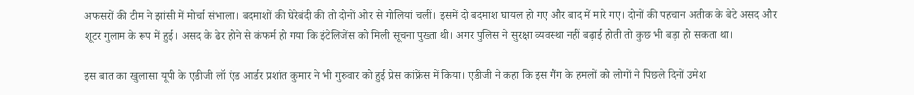अफसरों की टीम ने झांसी में मोर्चा संभाला। बदमाशों की घेरेबंदी की तो दोनों ओर से गोलियां चलीं। इसमें दो बदमाश घायल हो गए और बाद में मारे गए। दोनों की पहचान अतीक के बेटे असद और शूटर गुलाम के रूप में हुई। असद के ढेर होने से कंफर्म हो गया कि इंटेलिजेंस को मिली सूचना पुख्ता थी। अगर पुलिस ने सुरक्षा व्यवस्था नहीं बढ़ाई होती तो कुछ भी बड़ा हो सकता था।

इस बात का खुलासा यूपी के एडीजी लॉ एंड आर्डर प्रशांत कुमार ने भी गुरुवार को हुई प्रेस कांफ्रेंस में किया। एडीजी ने कहा कि इस गैंग के हमलों को लोगों ने पिछले दिनों उमेश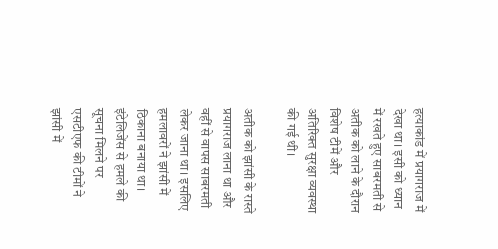हत्याकांड में प्रयागराज में देखा था। इसी को ध्यान में रखते हुए साबरमती से अतीक को लाने के दौरान विशेष टीमें और अतिरिक्त सुरक्षा व्यवस्था की गई थी।

अतीक को झांसी के रास्ते प्रयागराज लाना था और वहीं से वापस साबरमती लेकर जाना था। इसलिए हमलावरों ने झांसी में ठिकाना बनाया था। इंटेलिजेंस से हमले की सूचना मिलने पर एसटीएफ की टीमों ने झांसी में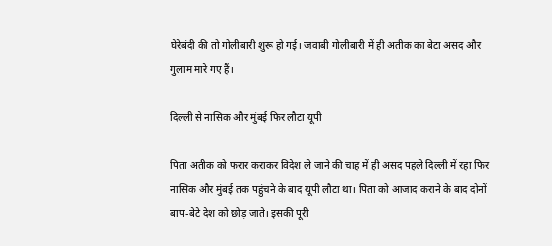घेरेबंदी की तो गोलीबारी शुरू हो गई। जवाबी गोलीबारी में ही अतीक का बेटा असद और गुलाम मारे गए हैं।

दिल्ली से नासिक और मुंबई फिर लौटा यूपी

पिता अतीक को फरार कराकर विदेश ले जाने की चाह में ही असद पहले दिल्ली में रहा फिर नासिक और मुंबई तक पहुंचने के बाद यूपी लौटा था। पिता को आजाद कराने के बाद दोनों बाप-बेटे देश को छोड़ जाते। इसकी पूरी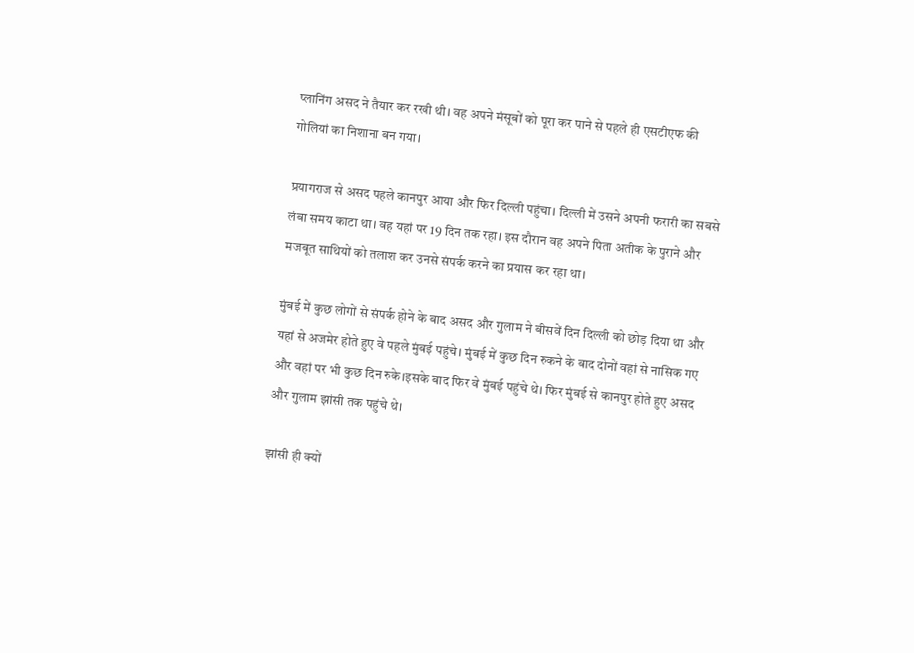प्लानिंग असद ने तैयार कर रखी थी। वह अपने मंसूबों को पूरा कर पाने से पहले ही एसटीएफ की गोलियां का निशाना बन गया।

प्रयागराज से असद पहले कानपुर आया और फिर दिल्ली पहुंचा। दिल्ली में उसने अपनी फरारी का सबसे लंबा समय काटा था। वह यहां पर 19 दिन तक रहा। इस दौरान वह अपने पिता अतीक के पुराने और मजबूत साथियों को तलाश कर उनसे संपर्क करने का प्रयास कर रहा था।

मुंबई में कुछ लोगों से संपर्क होने के बाद असद और गुलाम ने बीसवें दिन दिल्ली को छोड़ दिया था और यहां से अजमेर होते हुए वे पहले मुंबई पहुंचे। मुंबई में कुछ दिन रुकने के बाद दोनों वहां से नासिक गए और वहां पर भी कुछ दिन रुके।इसके बाद फिर वे मुंबई पहुंचे थे। फिर मुंबई से कानपुर होते हुए असद और गुलाम झांसी तक पहुंचे थे।

झांसी ही क्यों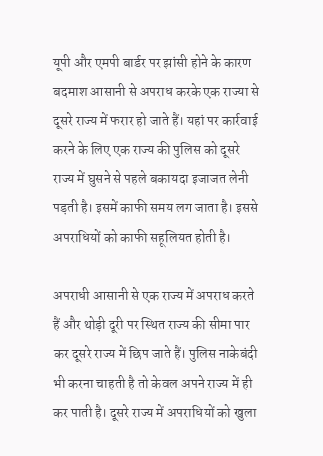यूपी और एमपी बार्डर पर झांसी होने के कारण बदमाश आसानी से अपराध करके एक राज्या से दूसरे राज्य में फरार हो जाते हैं। यहां पर कार्रवाई करने के लिए एक राज्य की पुलिस को दूसरे राज्य में घुसने से पहले बकायदा इजाजत लेनी पड़ती है। इसमें काफी समय लग जाता है। इससे अपराधियों को काफी सहूलियत होती है।

अपराधी आसानी से एक राज्य में अपराध करते हैं और थोड़ी दूरी पर स्थित राज्य की सीमा पार कर दूसरे राज्य में छिप जाते हैं। पुलिस नाकेबंदी भी करना चाहती है तो केवल अपने राज्य में ही कर पाती है। दूसरे राज्य में अपराधियों को खुला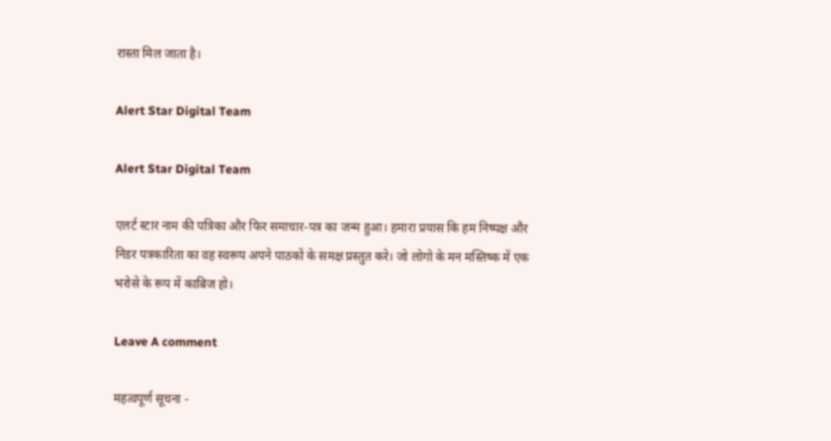रास्ता मिल जाता है।

Alert Star Digital Team

Alert Star Digital Team

एलर्ट स्टार नाम की पत्रिका और फिर समाचार-पत्र का जन्म हुआ। हमारा प्रयास कि हम निष्पक्ष और निडर पत्रकारिता का वह स्वरूप अपने पाठकों के समक्ष प्रस्तुत करे। जो लोगो के मन मस्तिष्क में एक भरोसे के रूप में काबिज हो।

Leave A comment

महत्वपूर्ण सूचना -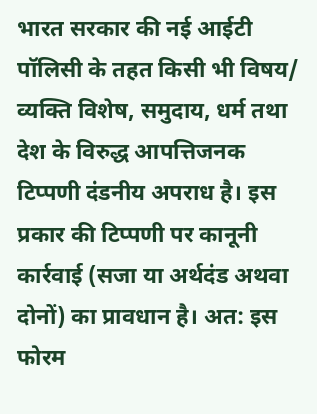भारत सरकार की नई आईटी पॉलिसी के तहत किसी भी विषय/ व्यक्ति विशेष, समुदाय, धर्म तथा देश के विरुद्ध आपत्तिजनक टिप्पणी दंडनीय अपराध है। इस प्रकार की टिप्पणी पर कानूनी कार्रवाई (सजा या अर्थदंड अथवा दोनों) का प्रावधान है। अत: इस फोरम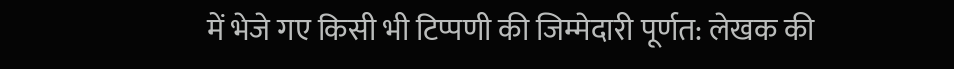में भेजे गए किसी भी टिप्पणी की जिम्मेदारी पूर्णत: लेखक की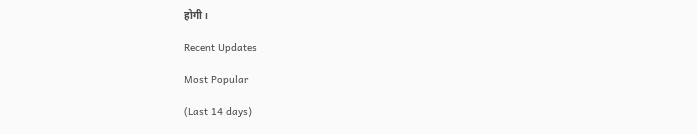होगी।

Recent Updates

Most Popular

(Last 14 days)